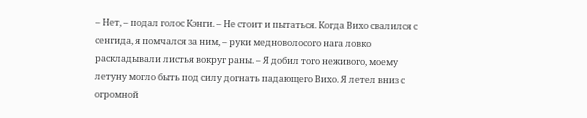– Нет, – подал голос Кэнги. – Не стоит и пытаться. Когда Вихо свалился с сенгида, я помчался за ним, – руки медноволосого нага ловко раскладывали листья вокруг раны. – Я добил того неживого, моему летуну могло быть под силу догнать падающего Вихо. Я летел вниз с огромной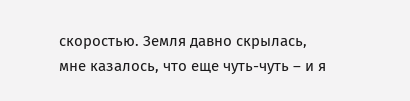скоростью. Земля давно скрылась, мне казалось, что еще чуть-чуть – и я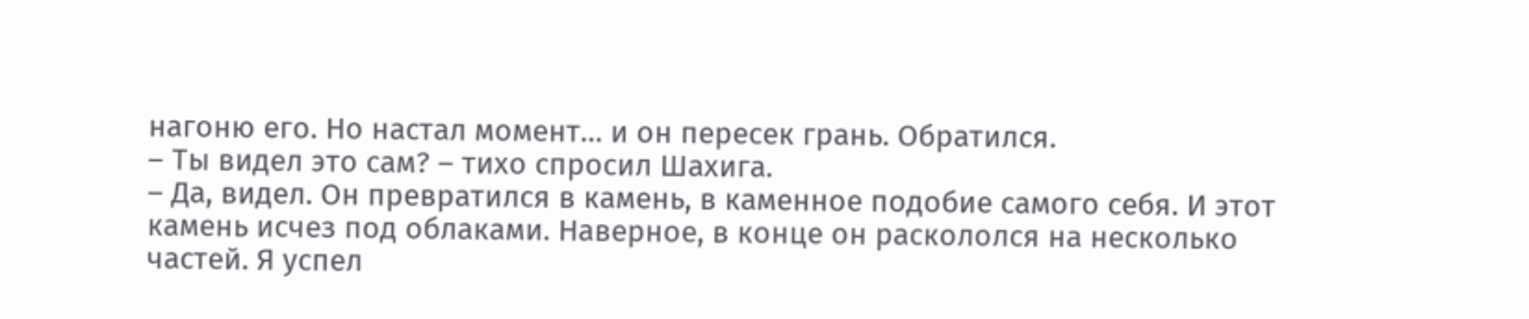нагоню его. Но настал момент… и он пересек грань. Обратился.
– Ты видел это сам? – тихо спросил Шахига.
– Да, видел. Он превратился в камень, в каменное подобие самого себя. И этот камень исчез под облаками. Наверное, в конце он раскололся на несколько частей. Я успел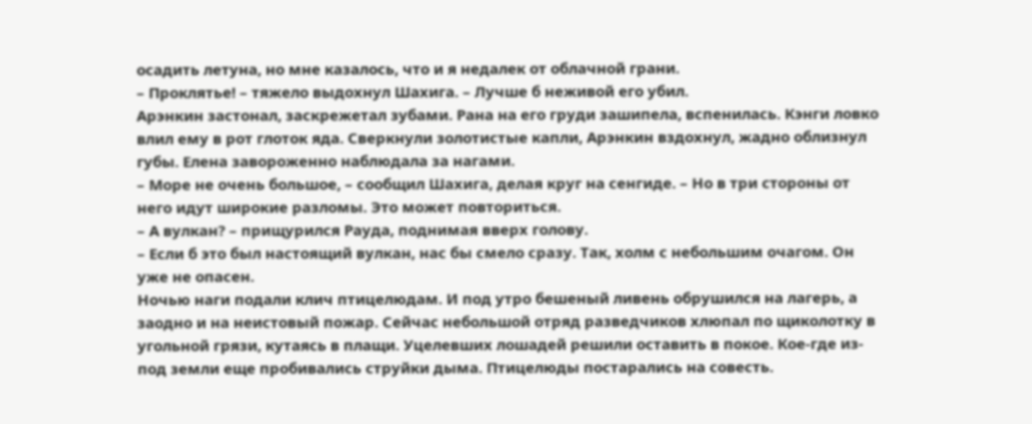осадить летуна, но мне казалось, что и я недалек от облачной грани.
– Проклятье! – тяжело выдохнул Шахига. – Лучше б неживой его убил.
Арэнкин застонал, заскрежетал зубами. Рана на его груди зашипела, вспенилась. Кэнги ловко влил ему в рот глоток яда. Сверкнули золотистые капли, Арэнкин вздохнул, жадно облизнул губы. Елена завороженно наблюдала за нагами.
– Море не очень большое, – сообщил Шахига, делая круг на сенгиде. – Но в три стороны от него идут широкие разломы. Это может повториться.
– А вулкан? – прищурился Рауда, поднимая вверх голову.
– Если б это был настоящий вулкан, нас бы смело сразу. Так, холм с небольшим очагом. Он уже не опасен.
Ночью наги подали клич птицелюдам. И под утро бешеный ливень обрушился на лагерь, а заодно и на неистовый пожар. Сейчас небольшой отряд разведчиков хлюпал по щиколотку в угольной грязи, кутаясь в плащи. Уцелевших лошадей решили оставить в покое. Кое-где из-под земли еще пробивались струйки дыма. Птицелюды постарались на совесть.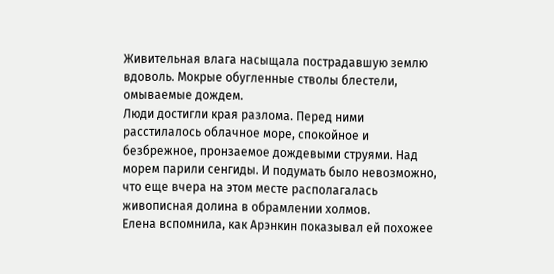Живительная влага насыщала пострадавшую землю вдоволь. Мокрые обугленные стволы блестели, омываемые дождем.
Люди достигли края разлома. Перед ними расстилалось облачное море, спокойное и безбрежное, пронзаемое дождевыми струями. Над морем парили сенгиды. И подумать было невозможно, что еще вчера на этом месте располагалась живописная долина в обрамлении холмов.
Елена вспомнила, как Арэнкин показывал ей похожее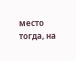место тогда, на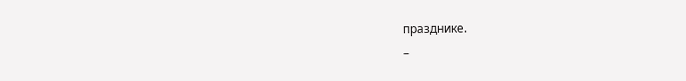празднике.
–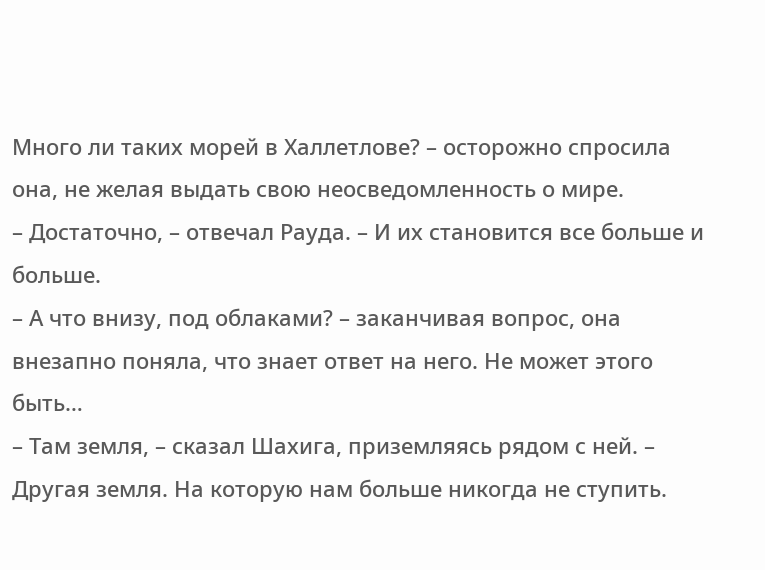Много ли таких морей в Халлетлове? – осторожно спросила она, не желая выдать свою неосведомленность о мире.
– Достаточно, – отвечал Рауда. – И их становится все больше и больше.
– А что внизу, под облаками? – заканчивая вопрос, она внезапно поняла, что знает ответ на него. Не может этого быть…
– Там земля, – сказал Шахига, приземляясь рядом с ней. – Другая земля. На которую нам больше никогда не ступить.